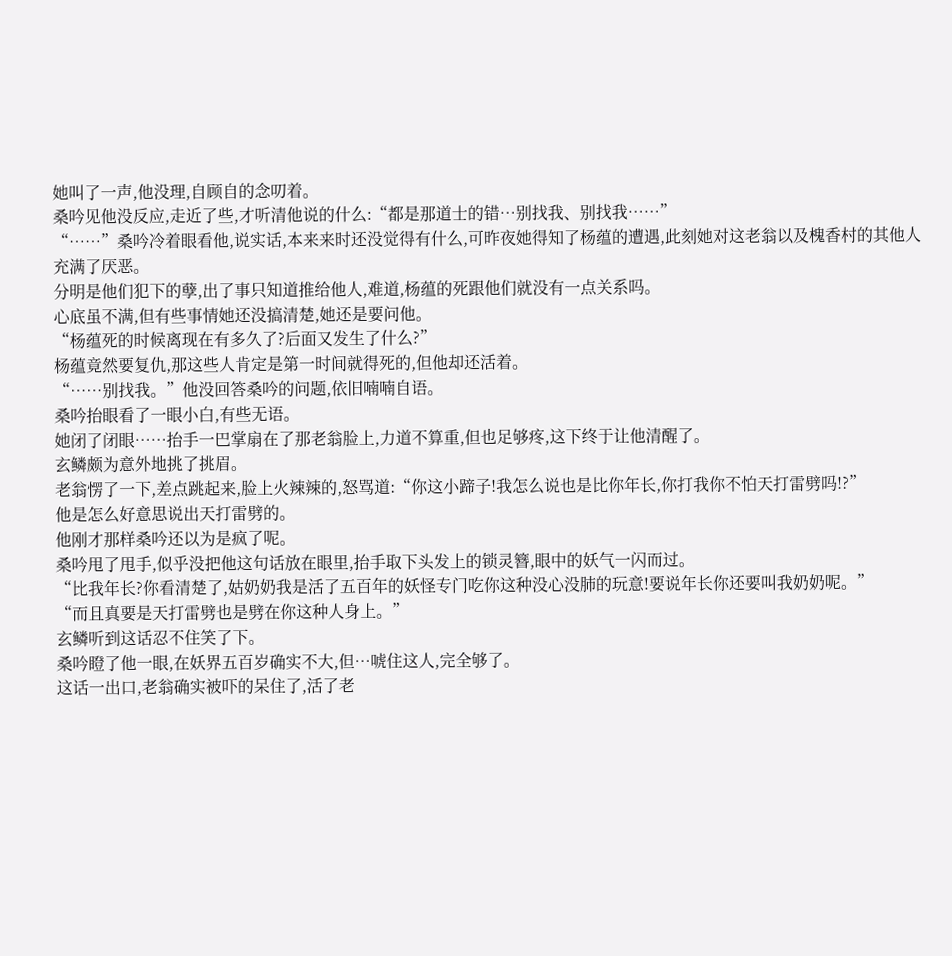她叫了一声,他没理,自顾自的念叨着。
桑吟见他没反应,走近了些,才听清他说的什么:“都是那道士的错…别找我、别找我……”
“……”桑吟冷着眼看他,说实话,本来来时还没觉得有什么,可昨夜她得知了杨蕴的遭遇,此刻她对这老翁以及槐香村的其他人充满了厌恶。
分明是他们犯下的孽,出了事只知道推给他人,难道,杨蕴的死跟他们就没有一点关系吗。
心底虽不满,但有些事情她还没搞清楚,她还是要问他。
“杨蕴死的时候离现在有多久了?后面又发生了什么?”
杨蕴竟然要复仇,那这些人肯定是第一时间就得死的,但他却还活着。
“……别找我。”他没回答桑吟的问题,依旧喃喃自语。
桑吟抬眼看了一眼小白,有些无语。
她闭了闭眼……抬手一巴掌扇在了那老翁脸上,力道不算重,但也足够疼,这下终于让他清醒了。
玄鳞颇为意外地挑了挑眉。
老翁愣了一下,差点跳起来,脸上火辣辣的,怒骂道:“你这小蹄子!我怎么说也是比你年长,你打我你不怕天打雷劈吗!?”
他是怎么好意思说出天打雷劈的。
他刚才那样桑吟还以为是疯了呢。
桑吟甩了甩手,似乎没把他这句话放在眼里,抬手取下头发上的锁灵簪,眼中的妖气一闪而过。
“比我年长?你看清楚了,姑奶奶我是活了五百年的妖怪专门吃你这种没心没肺的玩意!要说年长你还要叫我奶奶呢。”
“而且真要是天打雷劈也是劈在你这种人身上。”
玄鳞听到这话忍不住笑了下。
桑吟瞪了他一眼,在妖界五百岁确实不大,但…唬住这人,完全够了。
这话一出口,老翁确实被吓的呆住了,活了老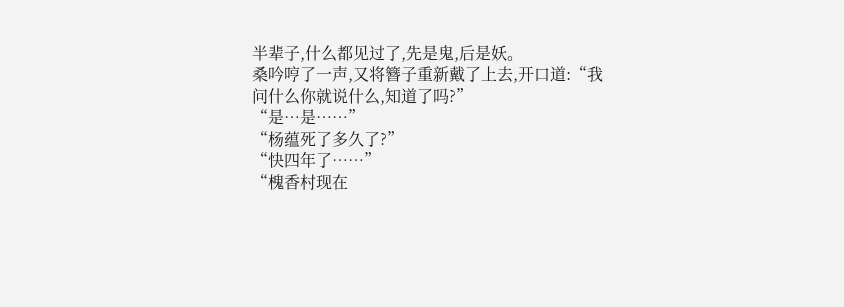半辈子,什么都见过了,先是鬼,后是妖。
桑吟哼了一声,又将簪子重新戴了上去,开口道:“我问什么你就说什么,知道了吗?”
“是…是……”
“杨蕴死了多久了?”
“快四年了……”
“槐香村现在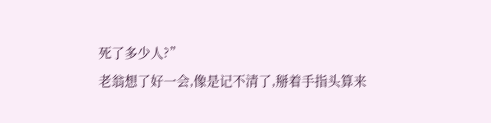死了多少人?”
老翁想了好一会,像是记不清了,掰着手指头算来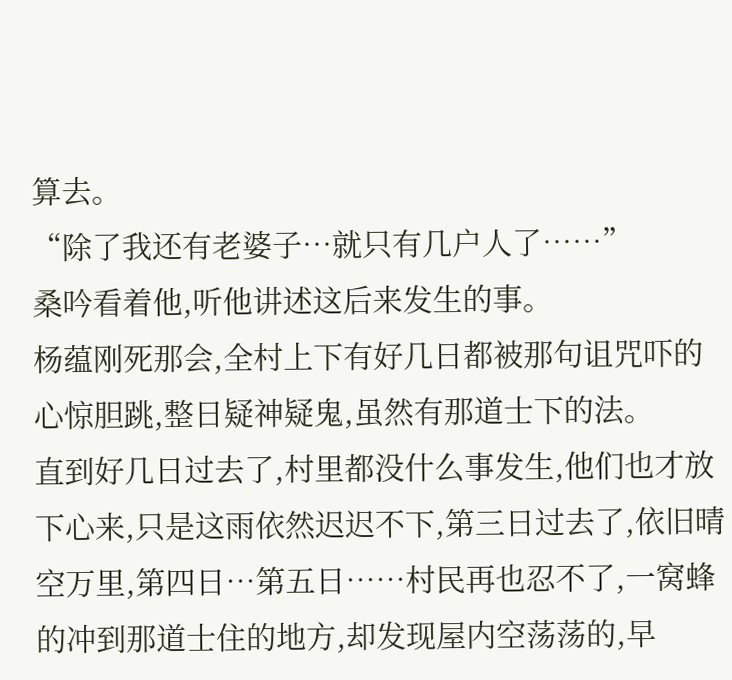算去。
“除了我还有老婆子…就只有几户人了……”
桑吟看着他,听他讲述这后来发生的事。
杨蕴刚死那会,全村上下有好几日都被那句诅咒吓的心惊胆跳,整日疑神疑鬼,虽然有那道士下的法。
直到好几日过去了,村里都没什么事发生,他们也才放下心来,只是这雨依然迟迟不下,第三日过去了,依旧晴空万里,第四日…第五日……村民再也忍不了,一窝蜂的冲到那道士住的地方,却发现屋内空荡荡的,早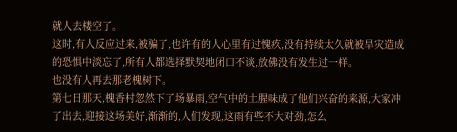就人去楼空了。
这时,有人反应过来,被骗了,也许有的人心里有过愧疚,没有持续太久就被旱灾造成的恐惧中淡忘了,所有人都选择默契地闭口不谈,放佛没有发生过一样。
也没有人再去那老槐树下。
第七日那天,槐香村忽然下了场暴雨,空气中的土腥味成了他们兴奋的来源,大家冲了出去,迎接这场美好,渐渐的,人们发现,这雨有些不大对劲,怎么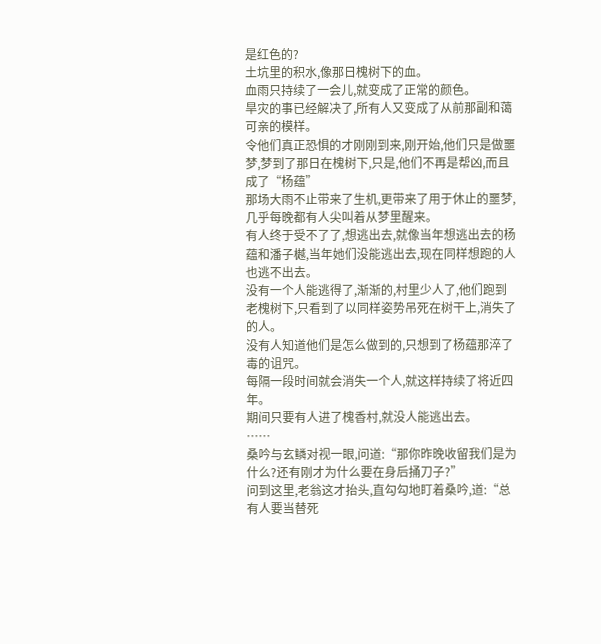是红色的?
土坑里的积水,像那日槐树下的血。
血雨只持续了一会儿,就变成了正常的颜色。
旱灾的事已经解决了,所有人又变成了从前那副和蔼可亲的模样。
令他们真正恐惧的才刚刚到来,刚开始,他们只是做噩梦,梦到了那日在槐树下,只是,他们不再是帮凶,而且成了“杨蕴”
那场大雨不止带来了生机,更带来了用于休止的噩梦,几乎每晚都有人尖叫着从梦里醒来。
有人终于受不了了,想逃出去,就像当年想逃出去的杨蕴和潘子樾,当年她们没能逃出去,现在同样想跑的人也逃不出去。
没有一个人能逃得了,渐渐的,村里少人了,他们跑到老槐树下,只看到了以同样姿势吊死在树干上,消失了的人。
没有人知道他们是怎么做到的,只想到了杨蕴那淬了毒的诅咒。
每隔一段时间就会消失一个人,就这样持续了将近四年。
期间只要有人进了槐香村,就没人能逃出去。
……
桑吟与玄鳞对视一眼,问道:“那你昨晚收留我们是为什么?还有刚才为什么要在身后捅刀子?”
问到这里,老翁这才抬头,直勾勾地盯着桑吟,道:“总有人要当替死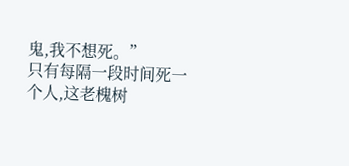鬼,我不想死。”
只有每隔一段时间死一个人,这老槐树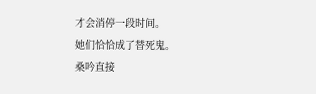才会消停一段时间。
她们恰恰成了替死鬼。
桑吟直接